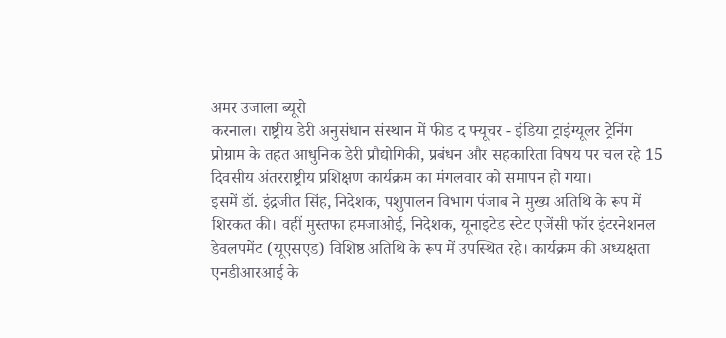अमर उजाला ब्यूरो
करनाल। राष्ट्रीय डेरी अनुसंधान संस्थान में फीड द फ्यूचर - इंडिया ट्राइंग्यूलर ट्रेनिंग प्रोग्राम के तहत आधुनिक डेरी प्रौद्योगिकी, प्रबंधन और सहकारिता विषय पर चल रहे 15 दिवसीय अंतरराष्ट्रीय प्रशिक्षण कार्यक्रम का मंगलवार को समापन हो गया।
इसमें डॉ. इंद्रजीत सिंह, निदेशक, पशुपालन विभाग पंजाब ने मुख्य अतिथि के रूप में शिरकत की। वहीं मुस्तफा हमजाओई, निदेशक, यूनाइटेड स्टेट एजेंसी फॉर इंटरनेशनल डेवलपमेंट (यूएसएड) विशिष्ठ अतिथि के रूप में उपस्थित रहे। कार्यक्रम की अध्यक्षता एनडीआरआई के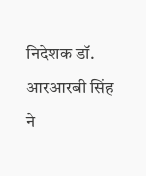निदेशक डॉ. आरआरबी सिंह ने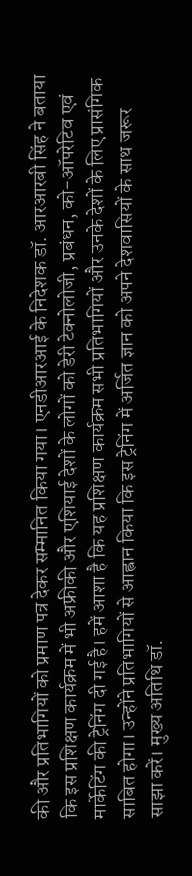की और प्रतिभागियों को प्रमाण पत्र देकर सम्मानित किया गया। एनडीआरआई के निदेशक डॉ. आरआरबी सिंह ने बताया कि इस प्रशिक्षण कार्यक्रम में भी अफ्रीकी और एशियाई देशों के लोगों को डेरी टेक्नोलोजी, प्रबंधन, को-ऑपरेटिव एवं मार्केटिंग की ट्रेनिंग दी गई है। हमें आशा है कि यह प्रशिक्षण कार्यक्रम सभी प्रतिभागियों और उनके देशों के लिए प्रासंगिक साबित होगा। उन्होंने प्रतिभागियों से आह्वान किया कि इस ट्रेनिंग में अर्जित ज्ञान को अपने देशवासियों के साथ जरूर साझा करें। मुख्य अतिथि डॉ.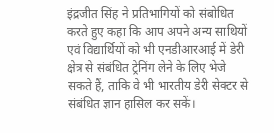इंद्रजीत सिंह ने प्रतिभागियों को संबोधित करते हुए कहा कि आप अपने अन्य साथियों एवं विद्यार्थियों को भी एनडीआरआई में डेरी क्षेत्र से संबंधित ट्रेनिंग लेने के लिए भेजे सकते हैं, ताकि वे भी भारतीय डेरी सेक्टर से संबंधित ज्ञान हासिल कर सकें।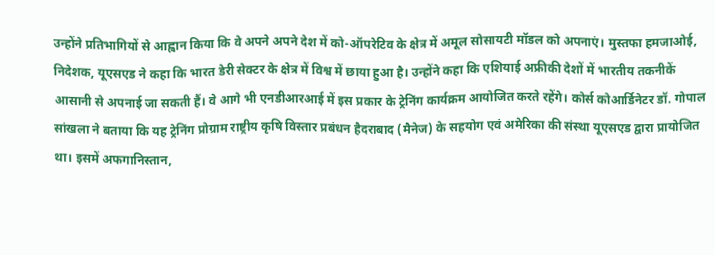उन्होंने प्रतिभागियों से आह्वान किया कि वे अपने अपने देश में को-ऑपरेटिव के क्षेत्र में अमूल सोसायटी मॉडल को अपनाएं। मुस्तफा हमजाओई, निदेशक, यूएसएड ने कहा कि भारत डेरी सेक्टर के क्षेत्र में विश्व में छाया हुआ है। उन्होंने कहा कि एशियाई अफ्रीकी देशों में भारतीय तकनीकें आसानी से अपनाई जा सकती हैं। वे आगे भी एनडीआरआई में इस प्रकार के ट्रेनिंग कार्यक्रम आयोजित करते रहेंगे। कोर्स कोआर्डिनेटर डॉ. गोपाल सांखला ने बताया कि यह ट्रेनिंग प्रोग्राम राष्ट्रीय कृषि विस्तार प्रबंधन हैदराबाद (मैनेज) के सहयोग एवं अमेरिका की संस्था यूएसएड द्वारा प्रायोजित था। इसमें अफगानिस्तान,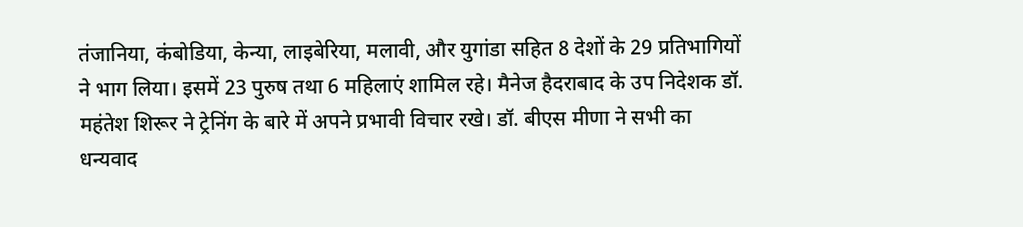तंजानिया, कंबोडिया, केन्या, लाइबेरिया, मलावी, और युगांडा सहित 8 देशों के 29 प्रतिभागियों ने भाग लिया। इसमें 23 पुरुष तथा 6 महिलाएं शामिल रहे। मैनेज हैदराबाद के उप निदेशक डॉ. महंतेश शिरूर ने ट्रेनिंग के बारे में अपने प्रभावी विचार रखे। डॉ. बीएस मीणा ने सभी का धन्यवाद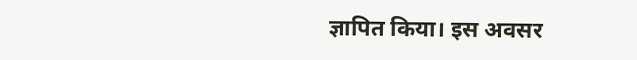ज्ञापित किया। इस अवसर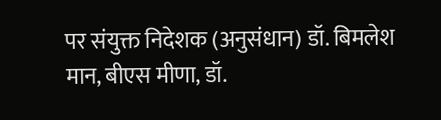पर संयुक्त निदेशक (अनुसंधान) डॉ. बिमलेश मान, बीएस मीणा, डॉ.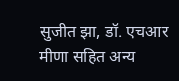सुजीत झा, डॉ. एचआर मीणा सहित अन्य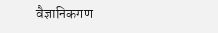वैज्ञानिकगण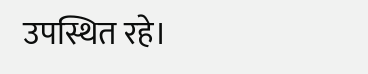उपस्थित रहे।